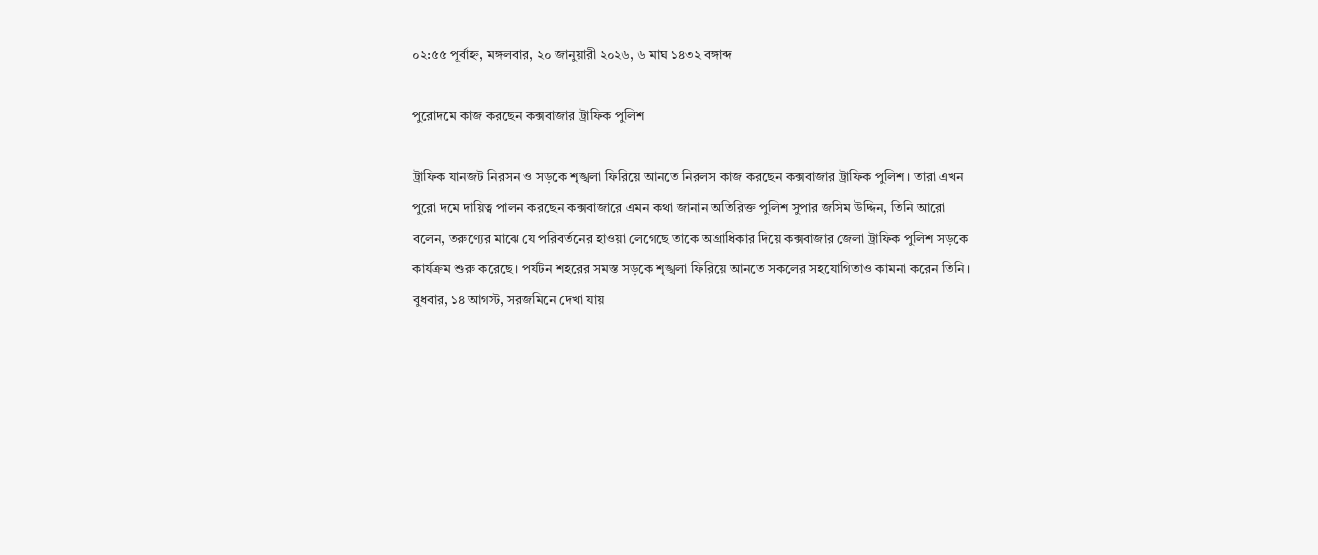০২:৫৫ পূর্বাহ্ন, মঙ্গলবার, ২০ জানুয়ারী ২০২৬, ৬ মাঘ ১৪৩২ বঙ্গাব্দ

পুরোদমে কাজ করছেন কক্সবাজার ট্রাফিক পুলিশ

ট্রাফিক যানজট নিরসন ও সড়কে শৃঙ্খলা ফিরিয়ে আনতে নিরলস কাজ করছেন কক্সবাজার ট্রাফিক পুলিশ। তারা এখন পুরো দমে দায়িত্ব পালন করছেন কক্সবাজারে এমন কথা জানান অতিরিক্ত পুলিশ সুপার জসিম উদ্দিন, তিনি আরো বলেন, তরুণ্যের মাঝে যে পরিবর্তনের হাওয়া লেগেছে তাকে অগ্রাধিকার দিয়ে কক্সবাজার জেলা ট্রাফিক পুলিশ সড়কে কার্যক্রম শুরু করেছে। পর্যটন শহরের সমস্ত সড়কে শৃঙ্খলা ফিরিয়ে আনতে সকলের সহযোগিতাও কামনা করেন তিনি।
বুধবার, ১৪ আগস্ট, সরজমিনে দেখা যায়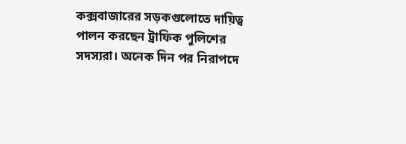কক্সবাজারের সড়কগুলোতে দায়িত্ব পালন করছেন ট্রাফিক পুলিশের সদস্যরা। অনেক দিন পর নিরাপদে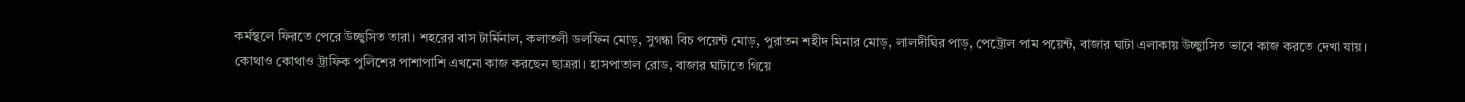কর্মস্থলে ফিরতে পেরে উচ্ছ্বসিত তারা। শহরের বাস টার্মিনাল, কলাতলী ডলফিন মোড়, সুগন্ধা বিচ পয়েন্ট মোড়, পুরাতন শহীদ মিনার মোড়, লালদীঘির পাড়, পেট্রোল পাম পয়েন্ট, বাজার ঘাটা এলাকায় উচ্ছ্বাসিত ভাবে কাজ করতে দেখা যায়।
কোথাও কোথাও ট্রাফিক পুলিশের পাশাপাশি এখনো কাজ করছেন ছাত্ররা। হাসপাতাল রোড, বাজার ঘাটাতে গিয়ে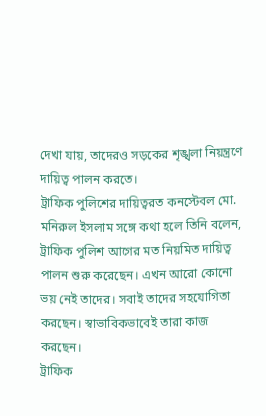দেখা যায়, তাদেরও সড়কের শৃঙ্খলা নিয়ন্ত্রণে দায়িত্ব পালন করতে।
ট্রাফিক পুলিশের দায়িত্বরত কনস্টেবল মো. মনিরুল ইসলাম সঙ্গে কথা হলে তিনি বলেন, ট্রাফিক পুলিশ আগের মত নিয়মিত দায়িত্ব পালন শুরু করেছেন। এখন আরো কোনো ভয় নেই তাদের। সবাই তাদের সহযোগিতা করছেন। স্বাভাবিকভাবেই তারা কাজ করছেন।
ট্রাফিক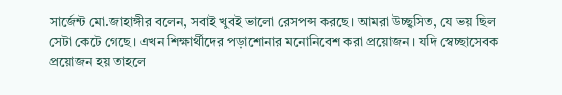সার্জেন্ট মো.জাহাঙ্গীর বলেন, সবাই খুবই ভালো রেসপন্স করছে। আমরা উচ্ছ্বসিত, যে ভয় ছিল সেটা কেটে গেছে। এখন শিক্ষার্থীদের পড়াশোনার মনোনিবেশ করা প্রয়োজন। যদি স্বেচ্ছাসেবক প্রয়োজন হয় তাহলে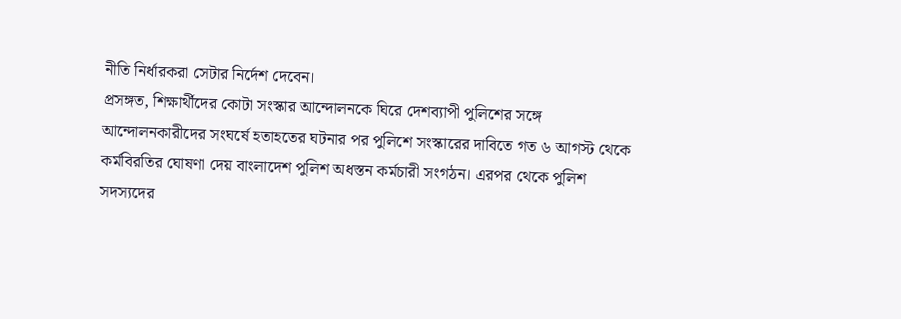নীতি নির্ধারকরা সেটার নির্দেশ দেবেন।
প্রসঙ্গত, শিক্ষার্থীদের কোটা সংস্কার আন্দোলনকে ঘিরে দেশব্যাপী পুলিশের সঙ্গে আন্দোলনকারীদের সংঘর্ষে হতাহতের ঘটনার পর পুলিশে সংস্কারের দাবিতে গত ৬ আগস্ট থেকে কর্মবিরতির ঘোষণা দেয় বাংলাদেশ পুলিশ অধস্তন কর্মচারী সংগঠন। এরপর থেকে পুলিশ সদস্যদের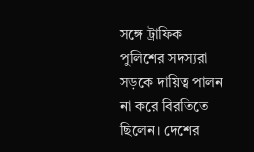সঙ্গে ট্রাফিক পুলিশের সদস্যরা সড়কে দায়িত্ব পালন না করে বিরতিতে ছিলেন। দেশের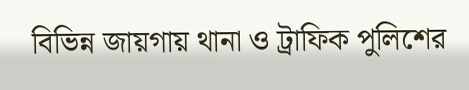বিভিন্ন জায়গায় থানা ও ট্রাফিক পুলিশের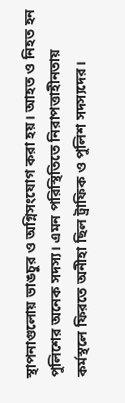স্থাপনাগুলোয় ভাঙচুর ও অগ্নিসংযোগ করা হয়। আহত ও নিহত হন পুলিশের অনেক সদস্য। এমন পরিস্থিতিতে নিরাপত্তাহীনতায় কর্মস্থলে ফিরতে অনীহা ছিল ট্রাফিক ও পুলিশ সদস্যদের।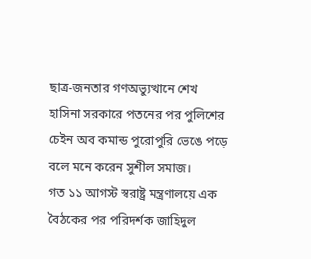ছাত্র-জনতার গণঅভ্যুত্থানে শেখ হাসিনা সরকারে পতনের পর পুলিশের চেইন অব কমান্ড পুরোপুরি ভেঙে পড়ে বলে মনে করেন সুশীল সমাজ।
গত ১১ আগস্ট স্বরাষ্ট্র মন্ত্রণালয়ে এক বৈঠকের পর পরিদর্শক জাহিদুল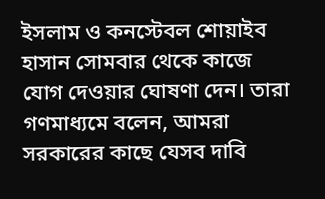ইসলাম ও কনস্টেবল শোয়াইব হাসান সোমবার থেকে কাজে যোগ দেওয়ার ঘোষণা দেন। তারা গণমাধ্যমে বলেন, আমরা সরকারের কাছে যেসব দাবি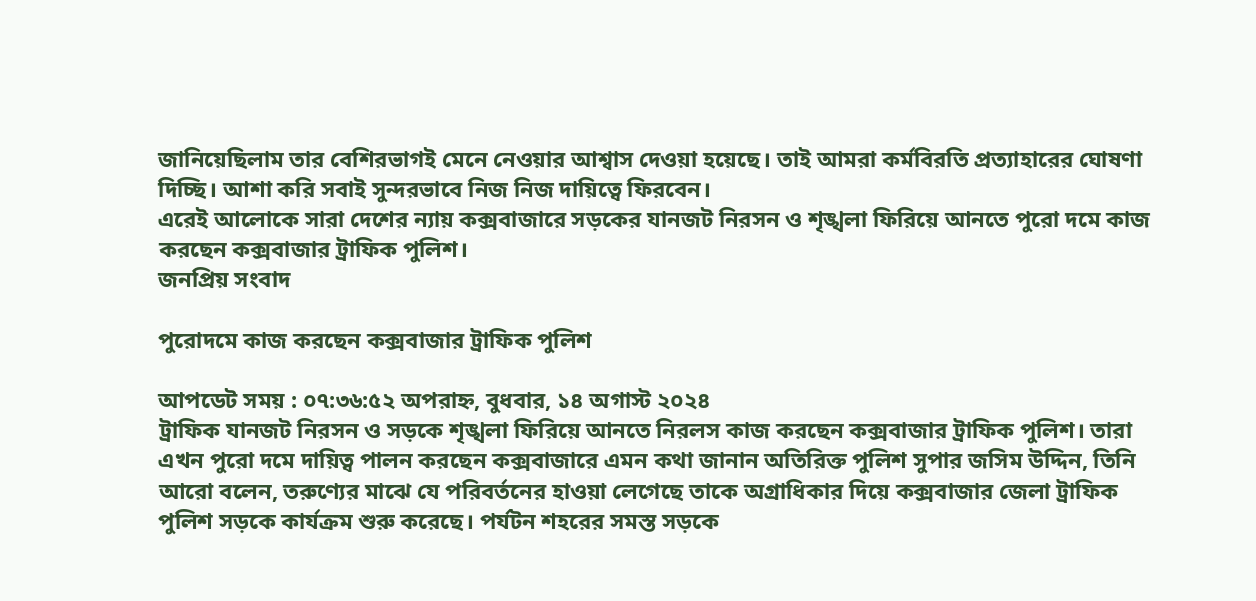জানিয়েছিলাম তার বেশিরভাগই মেনে নেওয়ার আশ্বাস দেওয়া হয়েছে। তাই আমরা কর্মবিরতি প্রত্যাহারের ঘোষণা দিচ্ছি। আশা করি সবাই সুন্দরভাবে নিজ নিজ দায়িত্বে ফিরবেন।
এরেই আলোকে সারা দেশের ন্যায় কক্সবাজারে সড়কের যানজট নিরসন ও শৃঙ্খলা ফিরিয়ে আনতে পুরো দমে কাজ করছেন কক্সবাজার ট্রাফিক পুলিশ।
জনপ্রিয় সংবাদ

পুরোদমে কাজ করছেন কক্সবাজার ট্রাফিক পুলিশ

আপডেট সময় : ০৭:৩৬:৫২ অপরাহ্ন, বুধবার, ১৪ অগাস্ট ২০২৪
ট্রাফিক যানজট নিরসন ও সড়কে শৃঙ্খলা ফিরিয়ে আনতে নিরলস কাজ করছেন কক্সবাজার ট্রাফিক পুলিশ। তারা এখন পুরো দমে দায়িত্ব পালন করছেন কক্সবাজারে এমন কথা জানান অতিরিক্ত পুলিশ সুপার জসিম উদ্দিন, তিনি আরো বলেন, তরুণ্যের মাঝে যে পরিবর্তনের হাওয়া লেগেছে তাকে অগ্রাধিকার দিয়ে কক্সবাজার জেলা ট্রাফিক পুলিশ সড়কে কার্যক্রম শুরু করেছে। পর্যটন শহরের সমস্ত সড়কে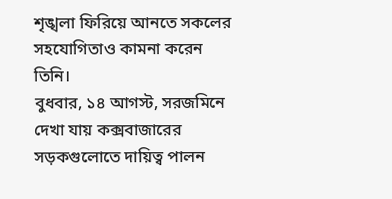শৃঙ্খলা ফিরিয়ে আনতে সকলের সহযোগিতাও কামনা করেন তিনি।
বুধবার, ১৪ আগস্ট, সরজমিনে দেখা যায় কক্সবাজারের সড়কগুলোতে দায়িত্ব পালন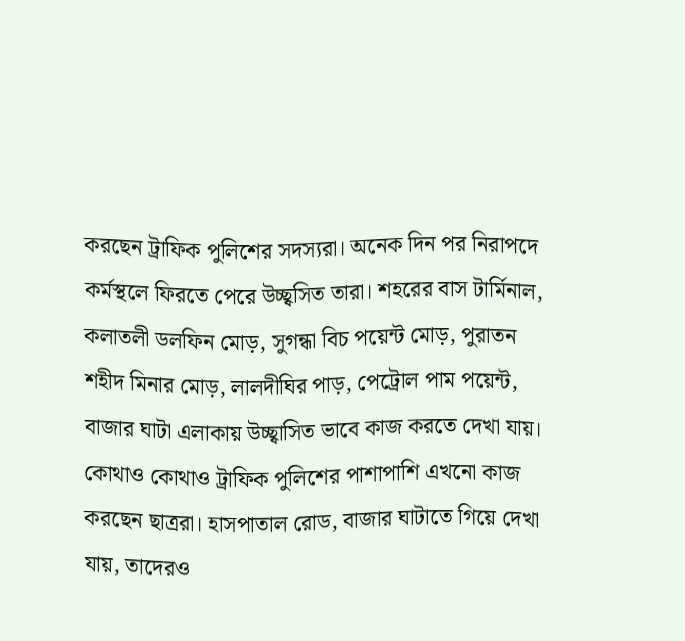করছেন ট্রাফিক পুলিশের সদস্যরা। অনেক দিন পর নিরাপদে কর্মস্থলে ফিরতে পেরে উচ্ছ্বসিত তারা। শহরের বাস টার্মিনাল, কলাতলী ডলফিন মোড়, সুগন্ধা বিচ পয়েন্ট মোড়, পুরাতন শহীদ মিনার মোড়, লালদীঘির পাড়, পেট্রোল পাম পয়েন্ট, বাজার ঘাটা এলাকায় উচ্ছ্বাসিত ভাবে কাজ করতে দেখা যায়।
কোথাও কোথাও ট্রাফিক পুলিশের পাশাপাশি এখনো কাজ করছেন ছাত্ররা। হাসপাতাল রোড, বাজার ঘাটাতে গিয়ে দেখা যায়, তাদেরও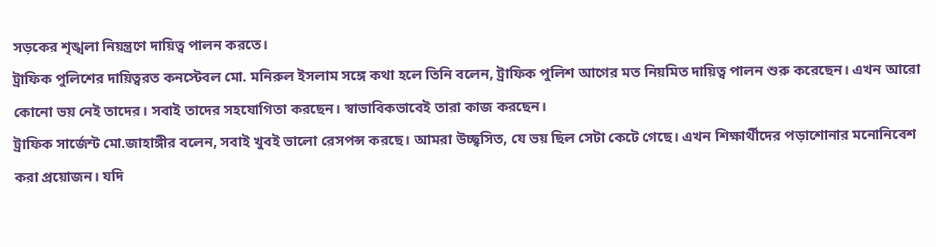সড়কের শৃঙ্খলা নিয়ন্ত্রণে দায়িত্ব পালন করতে।
ট্রাফিক পুলিশের দায়িত্বরত কনস্টেবল মো. মনিরুল ইসলাম সঙ্গে কথা হলে তিনি বলেন, ট্রাফিক পুলিশ আগের মত নিয়মিত দায়িত্ব পালন শুরু করেছেন। এখন আরো কোনো ভয় নেই তাদের। সবাই তাদের সহযোগিতা করছেন। স্বাভাবিকভাবেই তারা কাজ করছেন।
ট্রাফিক সার্জেন্ট মো.জাহাঙ্গীর বলেন, সবাই খুবই ভালো রেসপন্স করছে। আমরা উচ্ছ্বসিত, যে ভয় ছিল সেটা কেটে গেছে। এখন শিক্ষার্থীদের পড়াশোনার মনোনিবেশ করা প্রয়োজন। যদি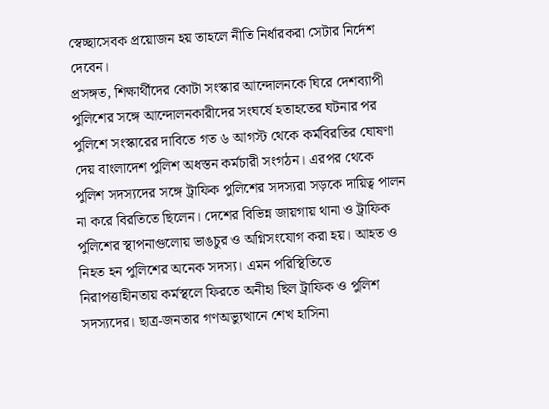স্বেচ্ছাসেবক প্রয়োজন হয় তাহলে নীতি নির্ধারকরা সেটার নির্দেশ দেবেন।
প্রসঙ্গত, শিক্ষার্থীদের কোটা সংস্কার আন্দোলনকে ঘিরে দেশব্যাপী পুলিশের সঙ্গে আন্দোলনকারীদের সংঘর্ষে হতাহতের ঘটনার পর পুলিশে সংস্কারের দাবিতে গত ৬ আগস্ট থেকে কর্মবিরতির ঘোষণা দেয় বাংলাদেশ পুলিশ অধস্তন কর্মচারী সংগঠন। এরপর থেকে পুলিশ সদস্যদের সঙ্গে ট্রাফিক পুলিশের সদস্যরা সড়কে দায়িত্ব পালন না করে বিরতিতে ছিলেন। দেশের বিভিন্ন জায়গায় থানা ও ট্রাফিক পুলিশের স্থাপনাগুলোয় ভাঙচুর ও অগ্নিসংযোগ করা হয়। আহত ও নিহত হন পুলিশের অনেক সদস্য। এমন পরিস্থিতিতে নিরাপত্তাহীনতায় কর্মস্থলে ফিরতে অনীহা ছিল ট্রাফিক ও পুলিশ সদস্যদের। ছাত্র-জনতার গণঅভ্যুত্থানে শেখ হাসিনা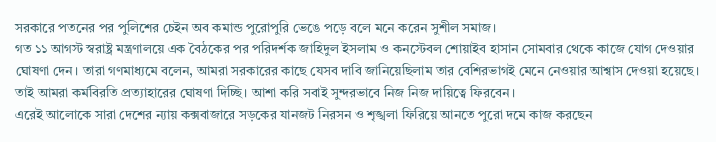সরকারে পতনের পর পুলিশের চেইন অব কমান্ড পুরোপুরি ভেঙে পড়ে বলে মনে করেন সুশীল সমাজ।
গত ১১ আগস্ট স্বরাষ্ট্র মন্ত্রণালয়ে এক বৈঠকের পর পরিদর্শক জাহিদুল ইসলাম ও কনস্টেবল শোয়াইব হাসান সোমবার থেকে কাজে যোগ দেওয়ার ঘোষণা দেন। তারা গণমাধ্যমে বলেন, আমরা সরকারের কাছে যেসব দাবি জানিয়েছিলাম তার বেশিরভাগই মেনে নেওয়ার আশ্বাস দেওয়া হয়েছে। তাই আমরা কর্মবিরতি প্রত্যাহারের ঘোষণা দিচ্ছি। আশা করি সবাই সুন্দরভাবে নিজ নিজ দায়িত্বে ফিরবেন।
এরেই আলোকে সারা দেশের ন্যায় কক্সবাজারে সড়কের যানজট নিরসন ও শৃঙ্খলা ফিরিয়ে আনতে পুরো দমে কাজ করছেন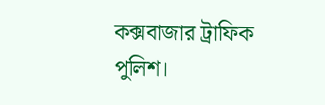কক্সবাজার ট্রাফিক পুলিশ।